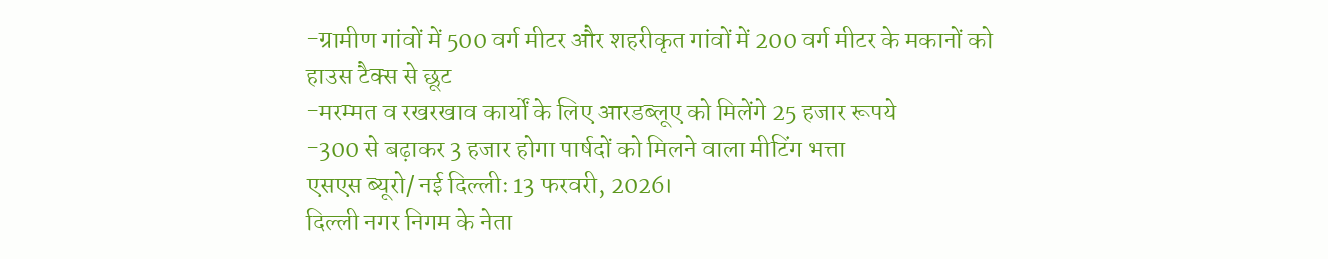-ग्रामीण गांवों में 500 वर्ग मीटर और शहरीकृत गांवों में 200 वर्ग मीटर के मकानों को हाउस टैक्स से छूट
-मरम्मत व रखरखाव कार्यों के लिए आरडब्लूए को मिलेंगे 25 हजार रूपये
-300 से बढ़ाकर 3 हजार होगा पार्षदों को मिलने वाला मीटिंग भत्ता
एसएस ब्यूरो/ नई दिल्लीः 13 फरवरी, 2026।
दिल्ली नगर निगम के नेता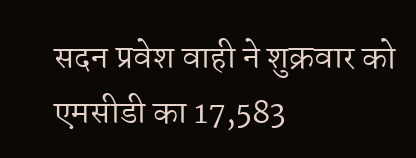सदन प्रवेश वाही ने शुक्रवार को एमसीडी का 17,583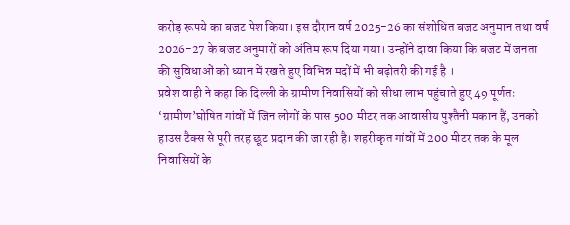करोड़ रूपये का बजट पेश किया। इस दौरान वर्ष 2025-26 का संशोधित बजट अनुमान तथा वर्ष 2026-27 के बजट अनुमारों को अंतिम रूप दिया गया। उन्होंने दावा किया कि बजट में जनता की सुविधाओं को ध्यान में रखते हुए विभिन्न मदों में भी बढ़ोतरी की गई है ।
प्रवेश वाही ने कहा कि दिल्ली के ग्रामीण निवासियों को सीधा लाभ पहुंचाते हुए 49 पूर्णतः ‘ग्रामीण’घोषित गांवों में जिन लोगों के पास 500 मीटर तक आवासीय पुश्तैनी मकान हैं, उनको हाउस टैक्स से पूरी तरह छूट प्रदान की जा रही है। शहरीकृत गांवों में 200 मीटर तक के मूल निवासियों के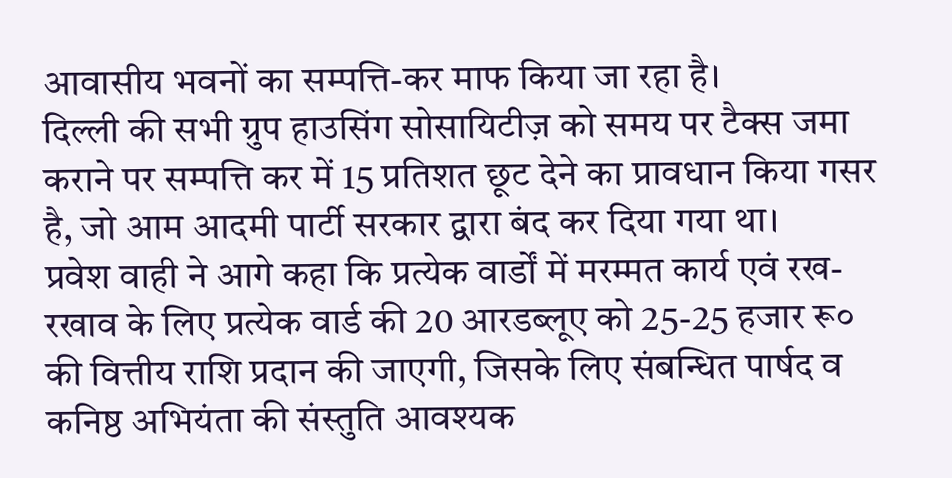आवासीय भवनों का सम्पत्ति-कर माफ किया जा रहा है।
दिल्ली की सभी ग्रुप हाउसिंग सोसायिटीज़ को समय पर टैक्स जमा कराने पर सम्पत्ति कर में 15 प्रतिशत छूट देने का प्रावधान किया गसर है, जो आम आदमी पार्टी सरकार द्वारा बंद कर दिया गया था।
प्रवेश वाही ने आगे कहा कि प्रत्येक वार्डों में मरम्मत कार्य एवं रख-रखाव के लिए प्रत्येक वार्ड की 20 आरडब्लूए को 25-25 हजार रू० की वित्तीय राशि प्रदान की जाएगी, जिसके लिए संबन्धित पार्षद व कनिष्ठ अभियंता की संस्तुति आवश्यक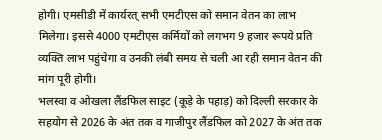होगी। एमसीडी में कार्यरत् सभी एमटीएस को समान वेतन का लाभ मिलेगा। इससे 4000 एमटीएस कर्मियों को लगभग 9 हजार रूपये प्रति व्यक्ति लाभ पहुंचेगा व उनकी लंबी समय से चली आ रही समान वेतन की मांग पूरी होगी।
भलस्वा व ओखला लैंडफिल साइट (कूड़े के पहाड़) को दिल्ली सरकार के सहयोग से 2026 के अंत तक व गाजीपुर लैंडफिल को 2027 के अंत तक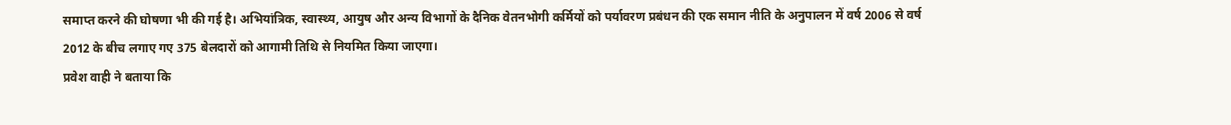समाप्त करने की घोषणा भी की गई है। अभियांत्रिक, स्वास्थ्य, आयुष और अन्य विभागों के दैनिक वेतनभोगी कर्मियों को पर्यावरण प्रबंधन की एक समान नीति के अनुपालन में वर्ष 2006 से वर्ष 2012 के बीच लगाए गए 375 बेलदारों को आगामी तिथि से नियमित किया जाएगा।
प्रवेश वाही ने बताया कि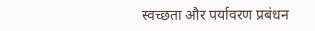स्वच्छता और पर्यावरण प्रबंधन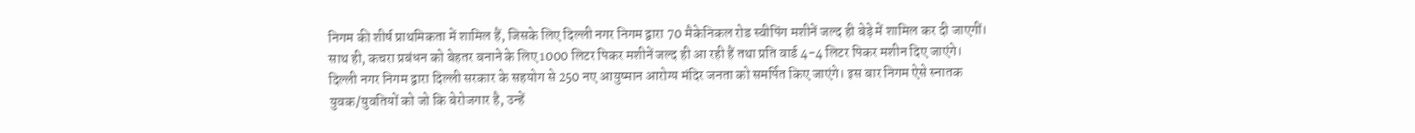निगम की शीर्ष प्राथमिकता में शामिल हैं, जिसके लिए दिल्ली नगर निगम द्वारा 70 मैकेनिकल रोड स्वीपिंग मशीनें जल्द ही बेड़े में शामिल कर दी जाएगीं। साथ ही, कचरा प्रबंधन को बेहतर बनाने के लिए 1000 लिटर पिकर मशीनें जल्द ही आ रही हैं तथा प्रति वार्ड 4-4 लिटर पिकर मशीन दिए जाएंगे।
दिल्ली नगर निगम द्वारा दिल्ली सरकार के सहयोग से 250 नए आयुष्मान आरोग्य मंदिर जनता को समर्पित किए जाएंगे। इस बार निगम ऐसे स्नातक युवक/युवतियों को जो कि बेरोजगार है, उन्हें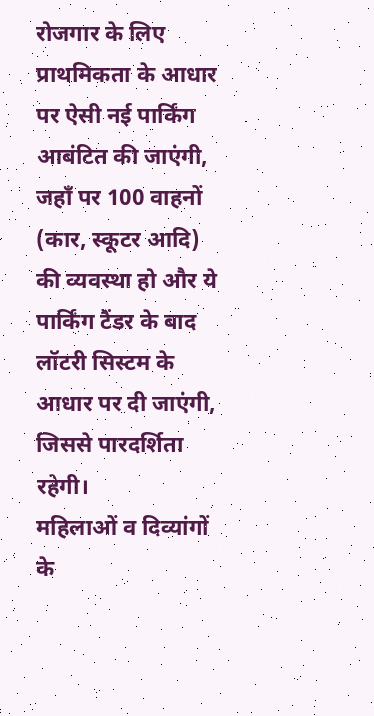रोजगार के लिए प्राथमिकता के आधार पर ऐसी नई पार्किंग आबंटित की जाएंगी, जहाँ पर 100 वाहनों (कार, स्कूटर आदि) की व्यवस्था हो और ये पार्किंग टैंडर के बाद लॉटरी सिस्टम के आधार पर दी जाएंगी, जिससे पारदर्शिता रहेगी।
महिलाओं व दिव्यांगों के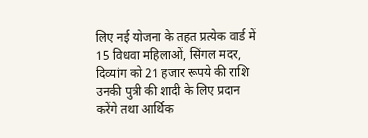लिए नई योजना के तहत प्रत्येक वार्ड में 15 विधवा महिलाओं, सिंगल मदर, दिव्यांग को 21 हजार रूपये की राशि उनकी पुत्री की शादी के लिए प्रदान करेंगे तथा आर्थिक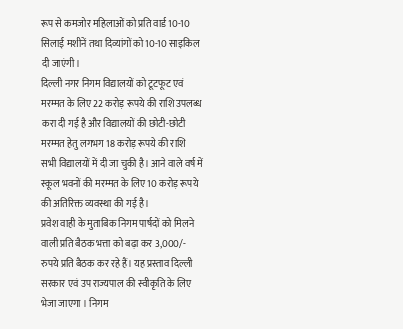रूप से कमजोर महिलाओं को प्रति वार्ड 10-10 सिलाई मशीनें तथा दिव्यांगों को 10-10 साइकिल दी जाएंगी।
दिल्ली नगर निगम विद्यालयों को टूटफूट एवं मरम्मत के लिए 22 करोड़ रूपये की राशि उपलब्ध करा दी गई है और विद्यालयों की छोटी-छोटी मरम्मत हेतु लगभग 18 करोड़ रूपये की राशि सभी विद्यालयों में दी जा चुकी है। आने वाले वर्ष में स्कूल भवनों की मरम्मत के लिए 10 करोड़ रूपये की अतिरिक्त व्यवस्था की गई है।
प्रवेश वाही के मुताबिक निगम पार्षदों को मिलने वाली प्रति बैठक भत्ता को बढ़ा कर 3,000/- रुपये प्रति बैठक कर रहे हैं। यह प्रस्ताव दिल्ली सरकार एवं उप राज्यपाल की स्वीकृति के लिए भेजा जाएगा । निगम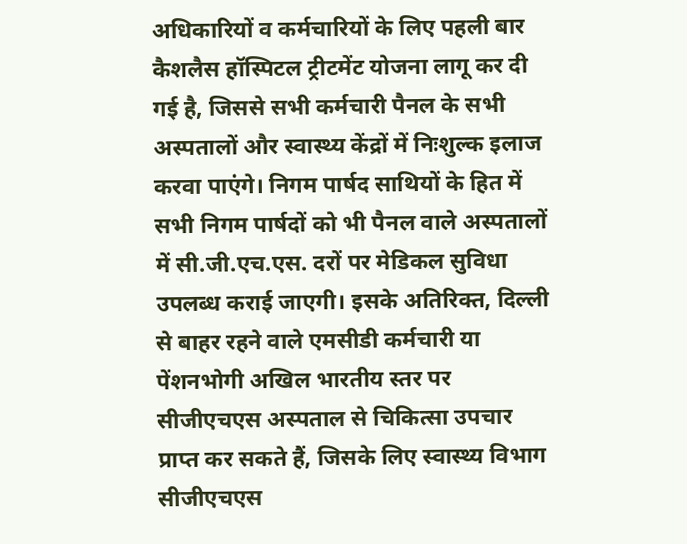अधिकारियों व कर्मचारियों के लिए पहली बार कैशलैस हॉस्पिटल ट्रीटमेंट योजना लागू कर दी गई है, जिससे सभी कर्मचारी पैनल के सभी अस्पतालों और स्वास्थ्य केंद्रों में निःशुल्क इलाज करवा पाएंगे। निगम पार्षद साथियों के हित में सभी निगम पार्षदों को भी पैनल वाले अस्पतालों में सी.जी.एच.एस. दरों पर मेडिकल सुविधा उपलब्ध कराई जाएगी। इसके अतिरिक्त, दिल्ली से बाहर रहने वाले एमसीडी कर्मचारी या पेंशनभोगी अखिल भारतीय स्तर पर सीजीएचएस अस्पताल से चिकित्सा उपचार प्राप्त कर सकते हैं, जिसके लिए स्वास्थ्य विभाग सीजीएचएस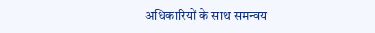अधिकारियों के साथ समन्वय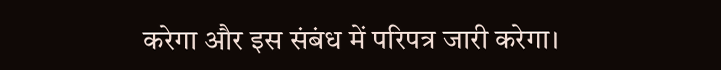करेगा और इस संबंध में परिपत्र जारी करेगा।